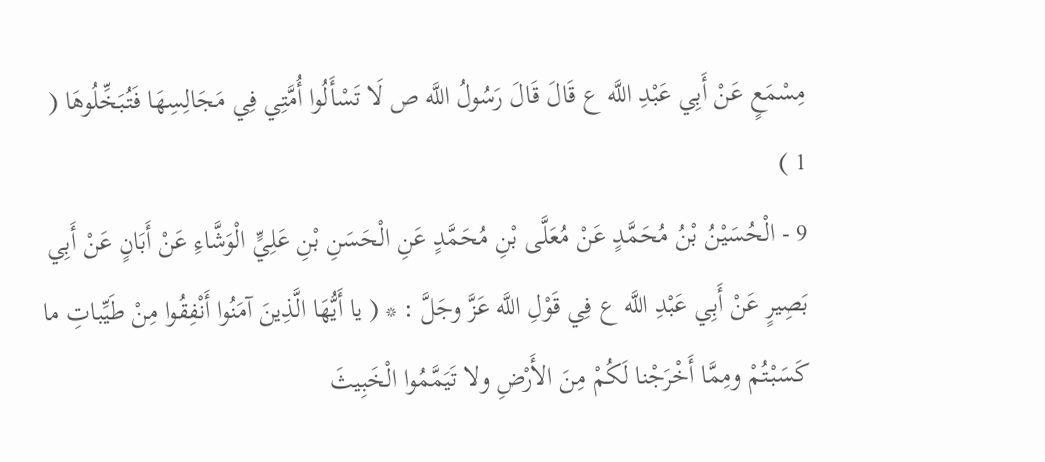مِسْمَعٍ عَنْ أَبِي عَبْدِ اللَّه ع قَالَ قَالَ رَسُولُ اللَّه ص لَا تَسْأَلُوا أُمَّتِي فِي مَجَالِسِهَا فَتُبَخِّلُوهَا ( 1 )
9 - الْحُسَيْنُ بْنُ مُحَمَّدٍ عَنْ مُعَلَّى بْنِ مُحَمَّدٍ عَنِ الْحَسَنِ بْنِ عَلِيٍّ الْوَشَّاءِ عَنْ أَبَانٍ عَنْ أَبِي بَصِيرٍ عَنْ أَبِي عَبْدِ اللَّه ع فِي قَوْلِ اللَّه عَزَّ وجَلَّ : * ( يا أَيُّهَا الَّذِينَ آمَنُوا أَنْفِقُوا مِنْ طَيِّباتِ ما كَسَبْتُمْ ومِمَّا أَخْرَجْنا لَكُمْ مِنَ الأَرْضِ ولا تَيَمَّمُوا الْخَبِيثَ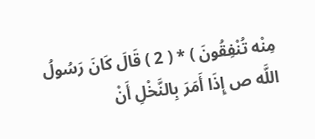مِنْه تُنْفِقُونَ ) * ( 2 ) قَالَ كَانَ رَسُولُ اللَّه ص إِذَا أَمَرَ بِالنَّخْلِ أَنْ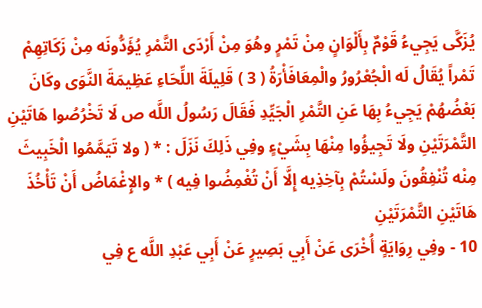يُزَكَّى يَجِيءُ قَوْمٌ بِأَلْوَانٍ مِنْ تَمْرٍ وهُوَ مِنْ أَرْدَى التَّمْرِ يُؤَدُّونَه مِنْ زَكَاتِهِمْ تَمْراً يُقَالُ لَه الْجُعْرُورُ والْمِعَافَأْرَةُ ( 3 ) قَلِيلَةَ اللِّحَاءِ عَظِيمَةَ النَّوَى وكَانَ بَعْضُهُمْ يَجِيءُ بِهَا عَنِ التَّمْرِ الْجَيِّدِ فَقَالَ رَسُولُ اللَّه ص لَا تَخْرُصُوا هَاتَيْنِ التَّمْرَتَيْنِ ولَا تَجِيؤُوا مِنْهَا بِشَيْءٍ وفِي ذَلِكَ نَزَلَ : * ( ولا تَيَمَّمُوا الْخَبِيثَ مِنْه تُنْفِقُونَ ولَسْتُمْ بِآخِذِيه إِلَّا أَنْ تُغْمِضُوا فِيه ) * والإِغْمَاضُ أَنْ تَأْخُذَ هَاتَيْنِ التَّمْرَتَيْنِ
10 - وفِي رِوَايَةٍ أُخْرَى عَنْ أَبِي بَصِيرٍ عَنْ أَبِي عَبْدِ اللَّه ع فِي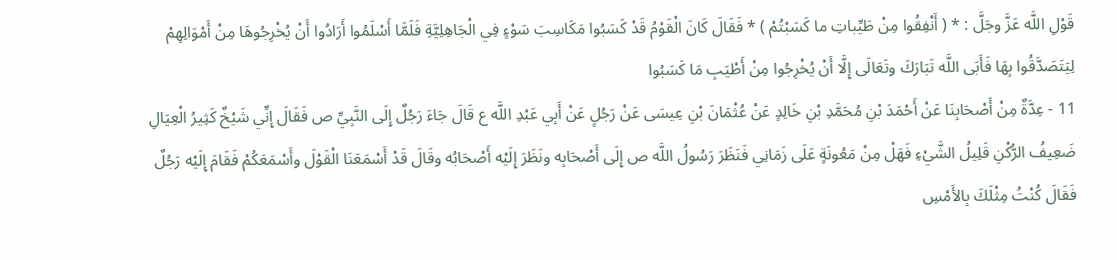قَوْلِ اللَّه عَزَّ وجَلَّ : * ( أَنْفِقُوا مِنْ طَيِّباتِ ما كَسَبْتُمْ ) * فَقَالَ كَانَ الْقَوْمُ قَدْ كَسَبُوا مَكَاسِبَ سَوْءٍ فِي الْجَاهِلِيَّةِ فَلَمَّا أَسْلَمُوا أَرَادُوا أَنْ يُخْرِجُوهَا مِنْ أَمْوَالِهِمْ لِيَتَصَدَّقُوا بِهَا فَأَبَى اللَّه تَبَارَكَ وتَعَالَى إِلَّا أَنْ يُخْرِجُوا مِنْ أَطْيَبِ مَا كَسَبُوا
11 - عِدَّةٌ مِنْ أَصْحَابِنَا عَنْ أَحْمَدَ بْنِ مُحَمَّدِ بْنِ خَالِدٍ عَنْ عُثْمَانَ بْنِ عِيسَى عَنْ رَجُلٍ عَنْ أَبِي عَبْدِ اللَّه ع قَالَ جَاءَ رَجُلٌ إِلَى النَّبِيِّ ص فَقَالَ إِنِّي شَيْخٌ كَثِيرُ الْعِيَالِ ضَعِيفُ الرُّكْنِ قَلِيلُ الشَّيْءِ فَهَلْ مِنْ مَعُونَةٍ عَلَى زَمَانِي فَنَظَرَ رَسُولُ اللَّه ص إِلَى أَصْحَابِه ونَظَرَ إِلَيْه أَصْحَابُه وقَالَ قَدْ أَسْمَعَنَا الْقَوْلَ وأَسْمَعَكُمْ فَقَامَ إِلَيْه رَجُلٌ فَقَالَ كُنْتُ مِثْلَكَ بِالأَمْسِ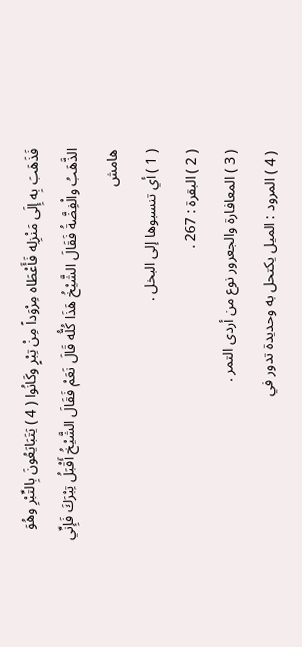فَذَهَبَ بِه إِلَى مَنْزِلِه فَأَعْطَاه مِرْوَداً مِنْ تِبْرٍ وكَانُوا ( 4 ) يَتَبَايَعُونَ بِالتِّبْرِ وهُوَ الذَّهَبُ والْفِضَّةُ فَقَالَ الشَّيْخُ هَذَا كُلُّه قَالَ نَعَمْ فَقَالَ الشَّيْخُ أَقْبَلُ تِبْرَكَ فَإِنِّي
هامش
( 1 ) أي تنسبوها إلى البخل .
( 2 ) البقرة : 267 .
( 3 ) المعافارة والجعرور نوع من أردى التمر .
( 4 ) المرود : الميل يكتحل به وحديدة تدور في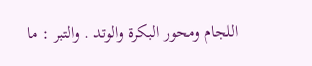اللجام ومحور البكرة والوتد . والتبر : ما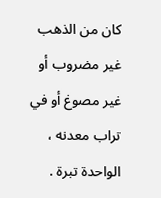كان من الذهب غير مضروب أو غير مصوغ أو في تراب معدنه ، الواحدة تبرة .